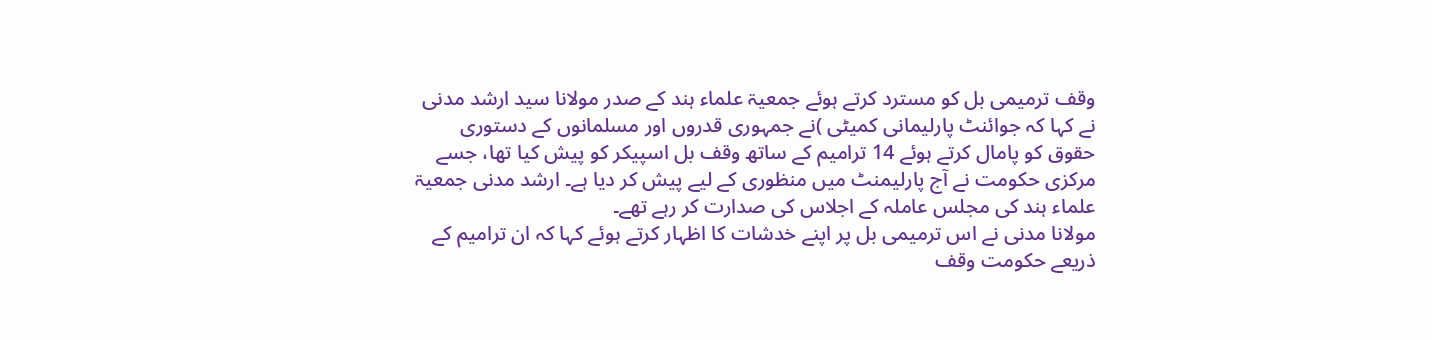وقف ترمیمی بل کو مسترد کرتے ہوئے جمعیۃ علماء ہند کے صدر مولانا سید ارشد مدنی نے کہا کہ جوائنٹ پارلیمانی کمیٹی )نے جمہوری قدروں اور مسلمانوں کے دستوری حقوق کو پامال کرتے ہوئے 14 ترامیم کے ساتھ وقف بل اسپیکر کو پیش کیا تھا، جسے مرکزی حکومت نے آج پارلیمنٹ میں منظوری کے لیے پیش کر دیا ہے۔ ارشد مدنی جمعیۃ علماء ہند کی مجلس عاملہ کے اجلاس کی صدارت کر رہے تھے۔
مولانا مدنی نے اس ترمیمی بل پر اپنے خدشات کا اظہار کرتے ہوئے کہا کہ ان ترامیم کے ذریعے حکومت وقف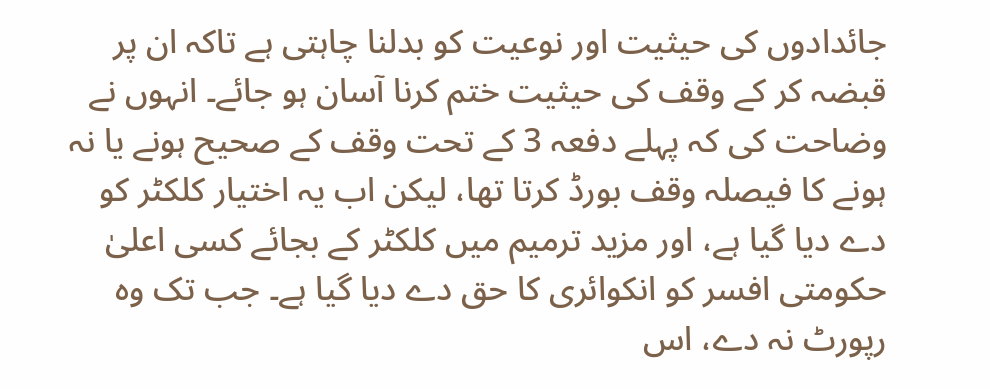جائدادوں کی حیثیت اور نوعیت کو بدلنا چاہتی ہے تاکہ ان پر قبضہ کر کے وقف کی حیثیت ختم کرنا آسان ہو جائے۔ انہوں نے وضاحت کی کہ پہلے دفعہ 3 کے تحت وقف کے صحیح ہونے یا نہ ہونے کا فیصلہ وقف بورڈ کرتا تھا، لیکن اب یہ اختیار کلکٹر کو دے دیا گیا ہے، اور مزید ترمیم میں کلکٹر کے بجائے کسی اعلیٰ حکومتی افسر کو انکوائری کا حق دے دیا گیا ہے۔ جب تک وہ رپورٹ نہ دے، اس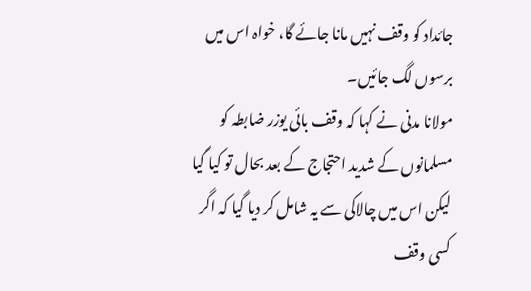جائداد کو وقف نہیں مانا جائے گا، خواہ اس میں برسوں لگ جائیں۔
مولانا مدنی نے کہا کہ وقف بائی یوزر ضابطہ کو مسلمانوں کے شدید احتجاج کے بعد بحال تو کیا گیا لیکن اس میں چالاکی سے یہ شامل کر دیا گیا کہ اگر کسی وقف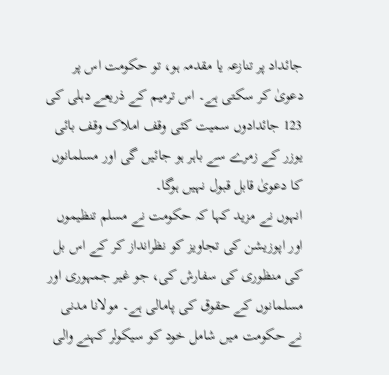جائداد پر تنازعہ یا مقدمہ ہو، تو حکومت اس پر دعویٰ کر سکتی ہے۔ اس ترمیم کے ذریعے دہلی کی 123 جائدادوں سمیت کئی وقف املاک وقف بائی یوزر کے زمرے سے باہر ہو جائیں گی اور مسلمانوں کا دعویٰ قابل قبول نہیں ہوگا۔
انہوں نے مزید کہا کہ حکومت نے مسلم تنظیموں اور اپوزیشن کی تجاویز کو نظرانداز کر کے اس بل کی منظوری کی سفارش کی، جو غیر جمہوری اور مسلمانوں کے حقوق کی پامالی ہے۔ مولانا مدنی نے حکومت میں شامل خود کو سیکولر کہنے والی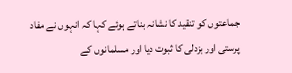جماعتوں کو تنقید کا نشانہ بناتے ہوئے کہا کہ انہوں نے مفاد پرستی اور بزدلی کا ثبوت دیا اور مسلمانوں کے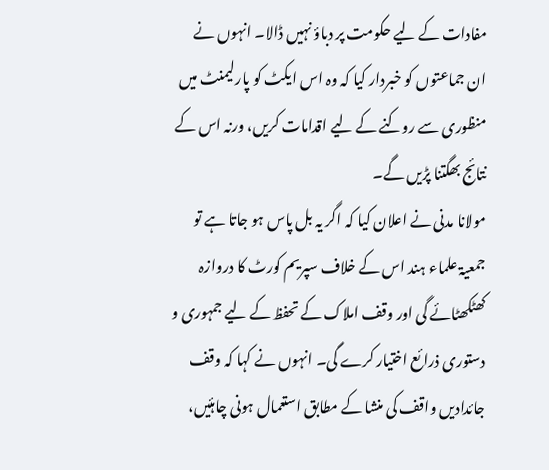مفادات کے لیے حکومت پر دباؤ نہیں ڈالا۔ انہوں نے ان جماعتوں کو خبردار کیا کہ وہ اس ایکٹ کو پارلیمنٹ میں منظوری سے روکنے کے لیے اقدامات کریں، ورنہ اس کے نتائج بھگتنا پڑیں گے۔
مولانا مدنی نے اعلان کیا کہ اگر یہ بل پاس ہو جاتا ہے تو جمعیۃ علماء ہند اس کے خلاف سپریم کورٹ کا دروازہ کھٹکھٹائے گی اور وقف املاک کے تحفظ کے لیے جمہوری و دستوری ذرائع اختیار کرے گی۔ انہوں نے کہا کہ وقف جائدادیں واقف کی منشا کے مطابق استعمال ہونی چاہئیں،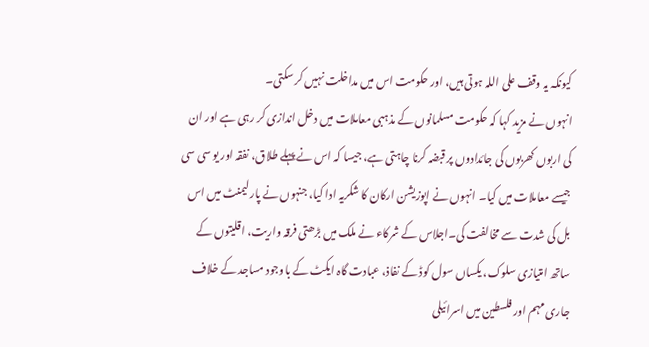کیونکہ یہ وقف علی اللہ ہوتی ہیں، اور حکومت اس میں مداخلت نہیں کر سکتی۔
انہوں نے مزید کہا کہ حکومت مسلمانوں کے مذہبی معاملات میں دخل اندازی کر رہی ہے اور ان کی اربوں کھربوں کی جائدادوں پر قبضہ کرنا چاہتی ہے، جیسا کہ اس نے پہلے طلاق، نفقہ اور یو سی سی جیسے معاملات میں کیا۔ انہوں نے اپوزیشن ارکان کا شکریہ ادا کیا، جنہوں نے پارلیمنٹ میں اس بل کی شدت سے مخالفت کی۔اجلاس کے شرکاء نے ملک میں بڑھتی فرقہ واریت، اقلیتوں کے ساتھ امتیازی سلوک، یکساں سول کوڈ کے نفاذ، عبادت گاہ ایکٹ کے باوجود مساجد کے خلاف جاری مہم اور فلسطین میں اسرائیلی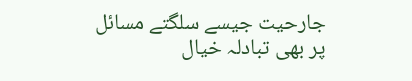جارحیت جیسے سلگتے مسائل پر بھی تبادلہ خیال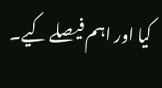کیا اور اہم فیصلے کیے۔